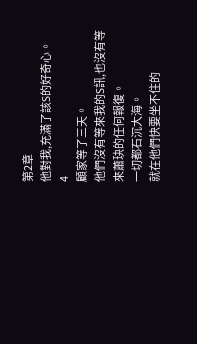第2章
他對我,充滿了該S的好奇心。
4
顧家等了三天。
他們沒有等來我的S訊,也沒有等來蕭玦的任何報復。
一切都石沉大海。
就在他們快要坐不住的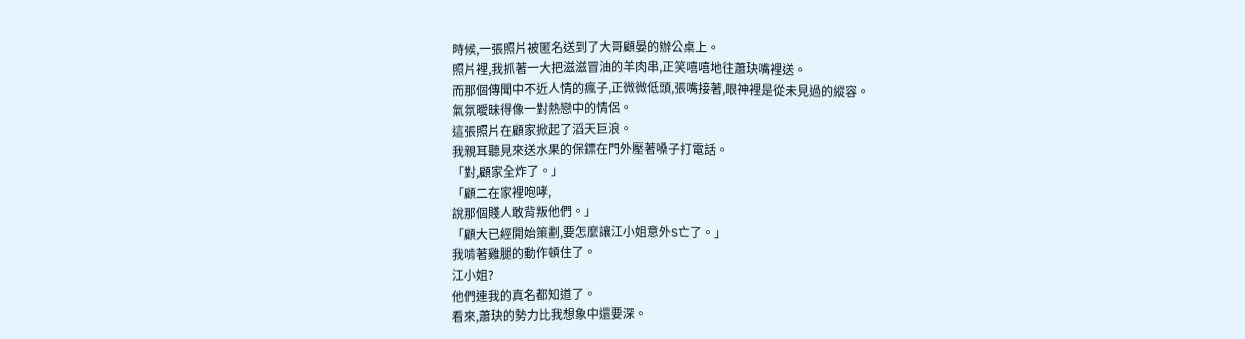時候,一張照片被匿名送到了大哥顧晏的辦公桌上。
照片裡,我抓著一大把滋滋冒油的羊肉串,正笑嘻嘻地往蕭玦嘴裡送。
而那個傳聞中不近人情的瘋子,正微微低頭,張嘴接著,眼神裡是從未見過的縱容。
氣氛曖昧得像一對熱戀中的情侶。
這張照片在顧家掀起了滔天巨浪。
我親耳聽見來送水果的保鏢在門外壓著嗓子打電話。
「對,顧家全炸了。」
「顧二在家裡咆哮,
說那個賤人敢背叛他們。」
「顧大已經開始策劃,要怎麼讓江小姐意外S亡了。」
我啃著雞腿的動作頓住了。
江小姐?
他們連我的真名都知道了。
看來,蕭玦的勢力比我想象中還要深。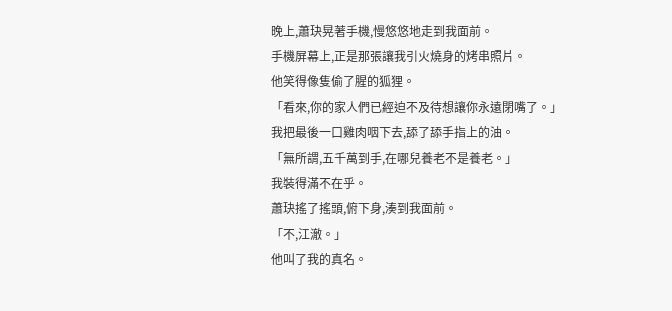晚上,蕭玦晃著手機,慢悠悠地走到我面前。
手機屏幕上,正是那張讓我引火燒身的烤串照片。
他笑得像隻偷了腥的狐狸。
「看來,你的家人們已經迫不及待想讓你永遠閉嘴了。」
我把最後一口雞肉咽下去,舔了舔手指上的油。
「無所謂,五千萬到手,在哪兒養老不是養老。」
我裝得滿不在乎。
蕭玦搖了搖頭,俯下身,湊到我面前。
「不,江澈。」
他叫了我的真名。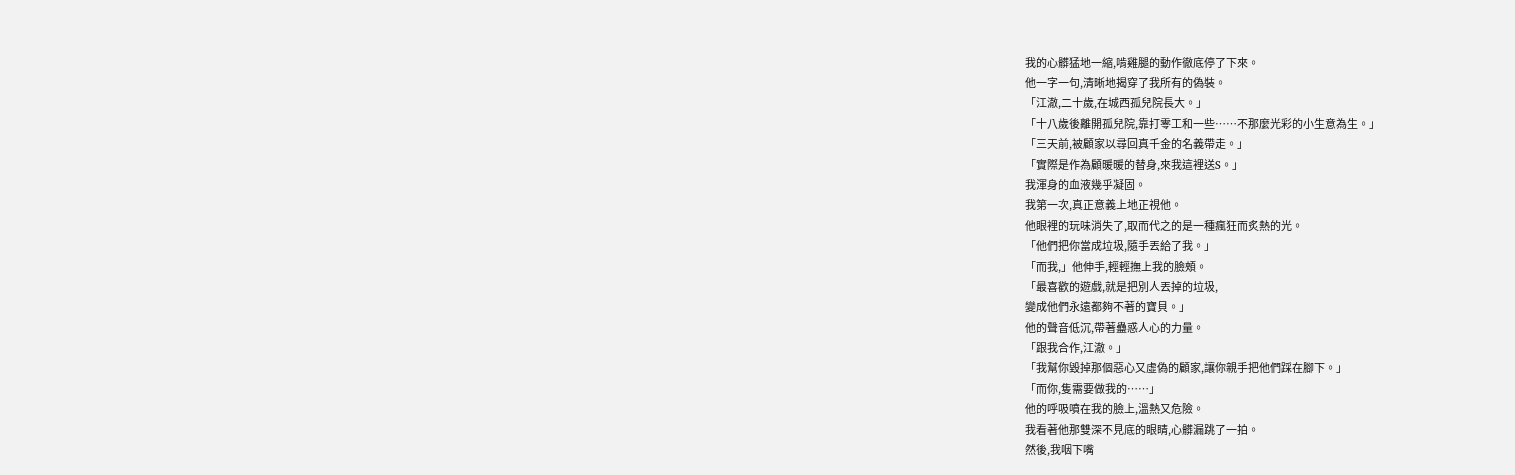我的心髒猛地一縮,啃雞腿的動作徹底停了下來。
他一字一句,清晰地揭穿了我所有的偽裝。
「江澈,二十歲,在城西孤兒院長大。」
「十八歲後離開孤兒院,靠打零工和一些……不那麼光彩的小生意為生。」
「三天前,被顧家以尋回真千金的名義帶走。」
「實際是作為顧暖暖的替身,來我這裡送S。」
我渾身的血液幾乎凝固。
我第一次,真正意義上地正視他。
他眼裡的玩味消失了,取而代之的是一種瘋狂而炙熱的光。
「他們把你當成垃圾,隨手丟給了我。」
「而我,」他伸手,輕輕撫上我的臉頰。
「最喜歡的遊戲,就是把別人丟掉的垃圾,
變成他們永遠都夠不著的寶貝。」
他的聲音低沉,帶著蠱惑人心的力量。
「跟我合作,江澈。」
「我幫你毀掉那個惡心又虛偽的顧家,讓你親手把他們踩在腳下。」
「而你,隻需要做我的……」
他的呼吸噴在我的臉上,溫熱又危險。
我看著他那雙深不見底的眼睛,心髒漏跳了一拍。
然後,我咽下嘴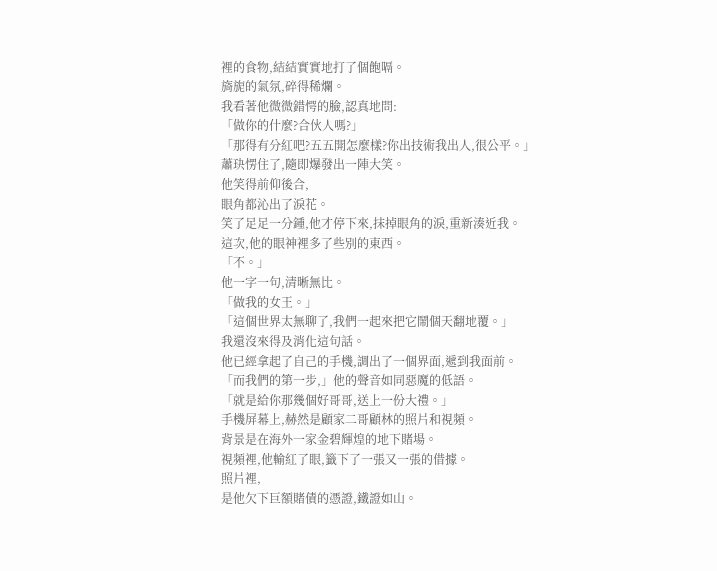裡的食物,結結實實地打了個飽嗝。
旖旎的氣氛,碎得稀爛。
我看著他微微錯愕的臉,認真地問:
「做你的什麼?合伙人嗎?」
「那得有分紅吧?五五開怎麼樣?你出技術我出人,很公平。」
蕭玦愣住了,隨即爆發出一陣大笑。
他笑得前仰後合,
眼角都沁出了淚花。
笑了足足一分鍾,他才停下來,抹掉眼角的淚,重新湊近我。
這次,他的眼神裡多了些別的東西。
「不。」
他一字一句,清晰無比。
「做我的女王。」
「這個世界太無聊了,我們一起來把它鬧個天翻地覆。」
我還沒來得及消化這句話。
他已經拿起了自己的手機,調出了一個界面,遞到我面前。
「而我們的第一步,」他的聲音如同惡魔的低語。
「就是給你那幾個好哥哥,送上一份大禮。」
手機屏幕上,赫然是顧家二哥顧林的照片和視頻。
背景是在海外一家金碧輝煌的地下賭場。
視頻裡,他輸紅了眼,籤下了一張又一張的借據。
照片裡,
是他欠下巨額賭債的憑證,鐵證如山。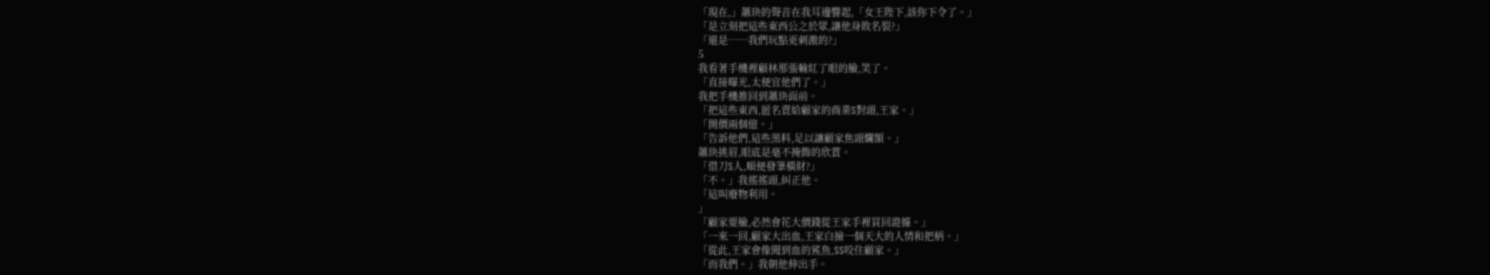「現在,」蕭玦的聲音在我耳邊響起,「女王陛下,該你下令了。」
「是立刻把這些東西公之於眾,讓他身敗名裂?」
「還是……我們玩點更刺激的?」
5
我看著手機裡顧林那張輸紅了眼的臉,笑了。
「直接曝光,太便宜他們了。」
我把手機推回到蕭玦面前。
「把這些東西,匿名賣給顧家的商業S對頭,王家。」
「開價兩個億。」
「告訴他們,這些黑料,足以讓顧家焦頭爛額。」
蕭玦挑眉,眼底是毫不掩飾的欣賞。
「借刀S人,順便發筆橫財?」
「不。」我搖搖頭,糾正他。
「這叫廢物利用。
」
「顧家要臉,必然會花大價錢從王家手裡買回證據。」
「一來一回,顧家大出血,王家白撿一個天大的人情和把柄。」
「從此,王家會像聞到血的鯊魚,SS咬住顧家。」
「而我們。」我朝他伸出手。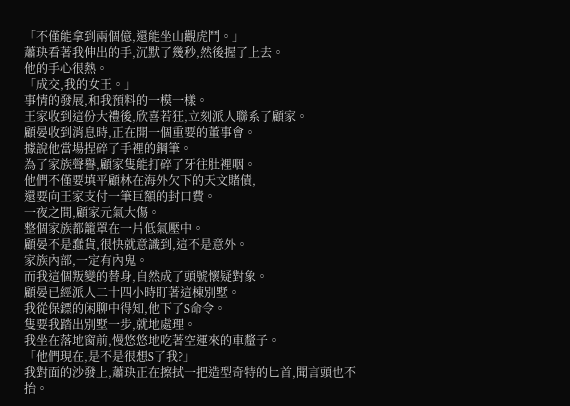「不僅能拿到兩個億,還能坐山觀虎鬥。」
蕭玦看著我伸出的手,沉默了幾秒,然後握了上去。
他的手心很熱。
「成交,我的女王。」
事情的發展,和我預料的一模一樣。
王家收到這份大禮後,欣喜若狂,立刻派人聯系了顧家。
顧晏收到消息時,正在開一個重要的董事會。
據說他當場捏碎了手裡的鋼筆。
為了家族聲譽,顧家隻能打碎了牙往肚裡咽。
他們不僅要填平顧林在海外欠下的天文賭債,
還要向王家支付一筆巨額的封口費。
一夜之間,顧家元氣大傷。
整個家族都籠罩在一片低氣壓中。
顧晏不是蠢貨,很快就意識到,這不是意外。
家族內部,一定有內鬼。
而我這個叛變的替身,自然成了頭號懷疑對象。
顧晏已經派人二十四小時盯著這棟別墅。
我從保鏢的闲聊中得知,他下了S命令。
隻要我踏出別墅一步,就地處理。
我坐在落地窗前,慢悠悠地吃著空運來的車釐子。
「他們現在,是不是很想S了我?」
我對面的沙發上,蕭玦正在擦拭一把造型奇特的匕首,聞言頭也不抬。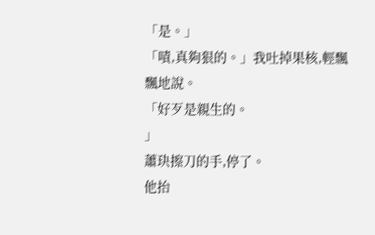「是。」
「嘖,真夠狠的。」我吐掉果核,輕飄飄地說。
「好歹是親生的。
」
蕭玦擦刀的手,停了。
他抬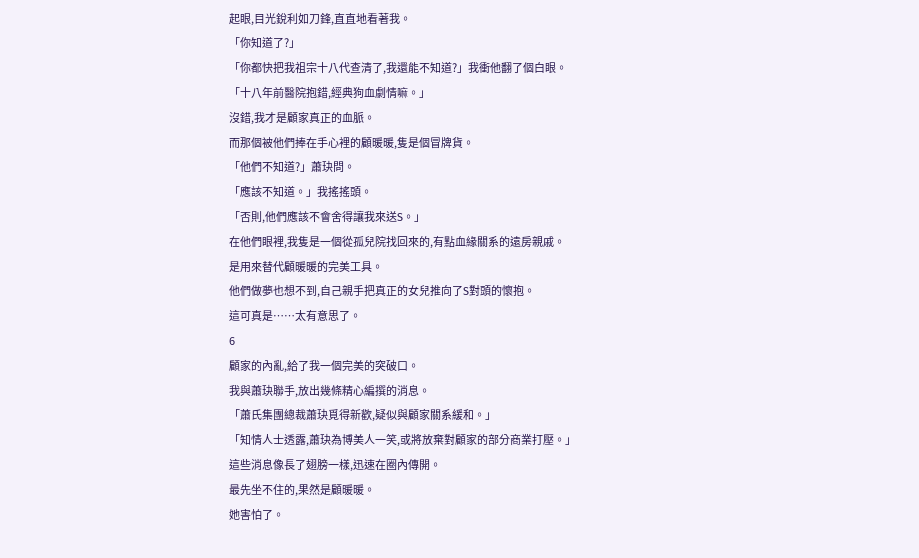起眼,目光銳利如刀鋒,直直地看著我。
「你知道了?」
「你都快把我祖宗十八代查清了,我還能不知道?」我衝他翻了個白眼。
「十八年前醫院抱錯,經典狗血劇情嘛。」
沒錯,我才是顧家真正的血脈。
而那個被他們捧在手心裡的顧暖暖,隻是個冒牌貨。
「他們不知道?」蕭玦問。
「應該不知道。」我搖搖頭。
「否則,他們應該不會舍得讓我來送S。」
在他們眼裡,我隻是一個從孤兒院找回來的,有點血緣關系的遠房親戚。
是用來替代顧暖暖的完美工具。
他們做夢也想不到,自己親手把真正的女兒推向了S對頭的懷抱。
這可真是……太有意思了。
6
顧家的內亂,給了我一個完美的突破口。
我與蕭玦聯手,放出幾條精心編撰的消息。
「蕭氏集團總裁蕭玦覓得新歡,疑似與顧家關系緩和。」
「知情人士透露,蕭玦為博美人一笑,或將放棄對顧家的部分商業打壓。」
這些消息像長了翅膀一樣,迅速在圈內傳開。
最先坐不住的,果然是顧暖暖。
她害怕了。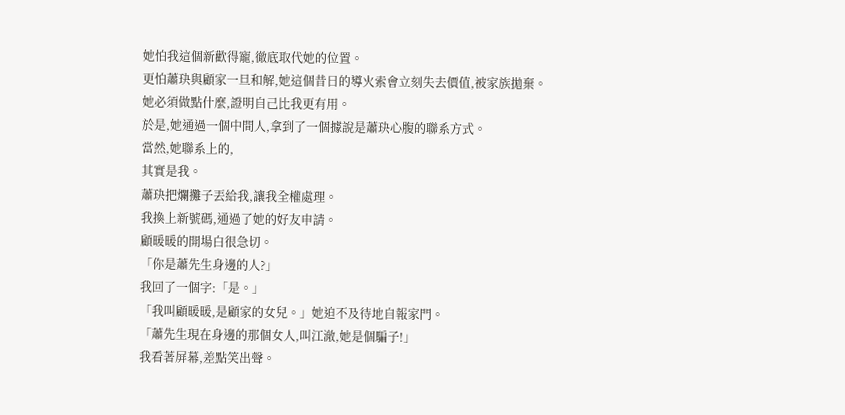她怕我這個新歡得寵,徹底取代她的位置。
更怕蕭玦與顧家一旦和解,她這個昔日的導火索會立刻失去價值,被家族拋棄。
她必須做點什麼,證明自己比我更有用。
於是,她通過一個中間人,拿到了一個據說是蕭玦心腹的聯系方式。
當然,她聯系上的,
其實是我。
蕭玦把爛攤子丟給我,讓我全權處理。
我換上新號碼,通過了她的好友申請。
顧暖暖的開場白很急切。
「你是蕭先生身邊的人?」
我回了一個字:「是。」
「我叫顧暖暖,是顧家的女兒。」她迫不及待地自報家門。
「蕭先生現在身邊的那個女人,叫江澈,她是個騙子!」
我看著屏幕,差點笑出聲。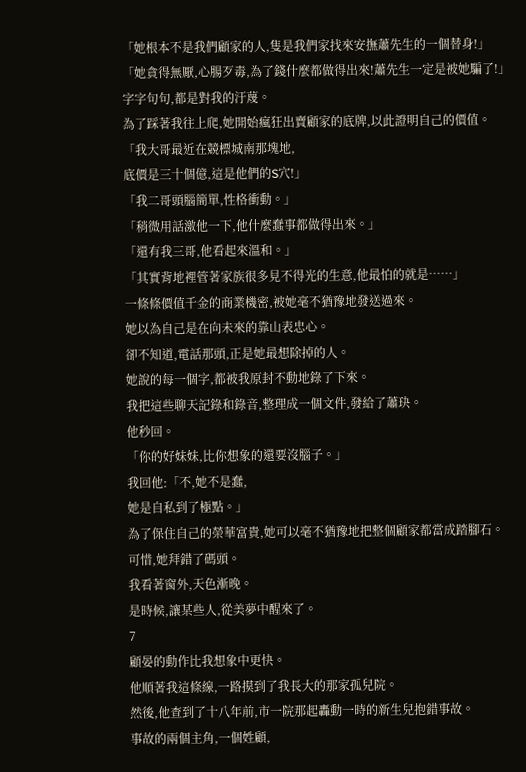「她根本不是我們顧家的人,隻是我們家找來安撫蕭先生的一個替身!」
「她貪得無厭,心腸歹毒,為了錢什麼都做得出來!蕭先生一定是被她騙了!」
字字句句,都是對我的汙蔑。
為了踩著我往上爬,她開始瘋狂出賣顧家的底牌,以此證明自己的價值。
「我大哥最近在競標城南那塊地,
底價是三十個億,這是他們的S穴!」
「我二哥頭腦簡單,性格衝動。」
「稍微用話激他一下,他什麼蠢事都做得出來。」
「還有我三哥,他看起來溫和。」
「其實背地裡管著家族很多見不得光的生意,他最怕的就是……」
一條條價值千金的商業機密,被她毫不猶豫地發送過來。
她以為自己是在向未來的靠山表忠心。
卻不知道,電話那頭,正是她最想除掉的人。
她說的每一個字,都被我原封不動地錄了下來。
我把這些聊天記錄和錄音,整理成一個文件,發給了蕭玦。
他秒回。
「你的好妹妹,比你想象的還要沒腦子。」
我回他:「不,她不是蠢,
她是自私到了極點。」
為了保住自己的榮華富貴,她可以毫不猶豫地把整個顧家都當成踏腳石。
可惜,她拜錯了碼頭。
我看著窗外,天色漸晚。
是時候,讓某些人,從美夢中醒來了。
7
顧晏的動作比我想象中更快。
他順著我這條線,一路摸到了我長大的那家孤兒院。
然後,他查到了十八年前,市一院那起轟動一時的新生兒抱錯事故。
事故的兩個主角,一個姓顧,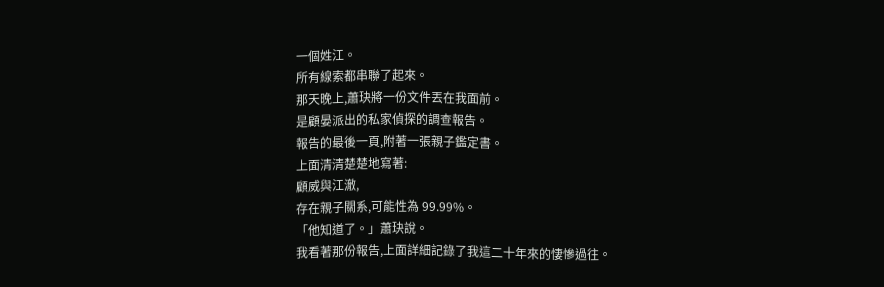一個姓江。
所有線索都串聯了起來。
那天晚上,蕭玦將一份文件丟在我面前。
是顧晏派出的私家偵探的調查報告。
報告的最後一頁,附著一張親子鑑定書。
上面清清楚楚地寫著:
顧威與江澈,
存在親子關系,可能性為 99.99%。
「他知道了。」蕭玦說。
我看著那份報告,上面詳細記錄了我這二十年來的悽慘過往。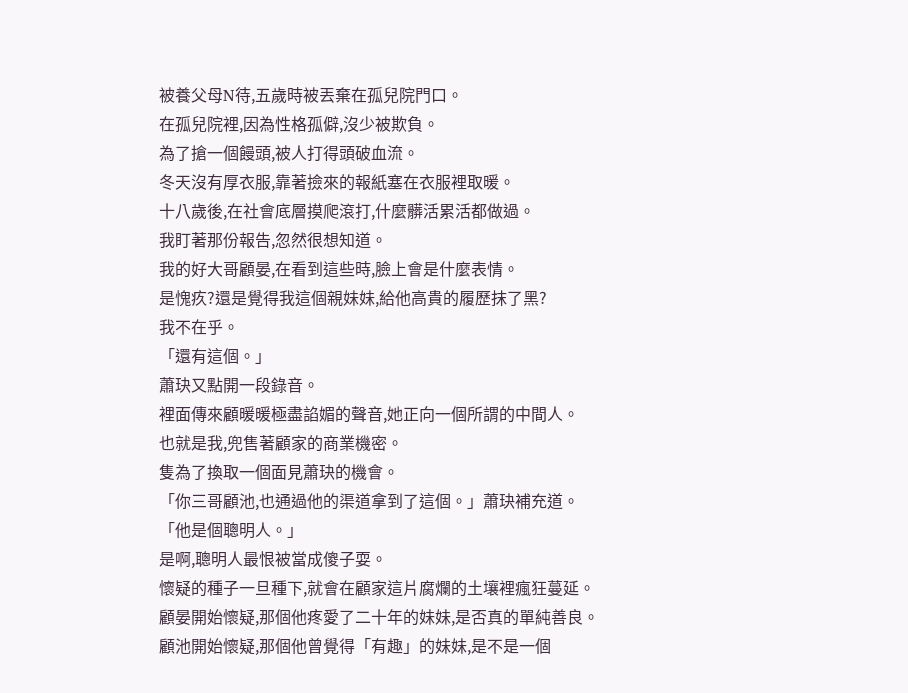被養父母N待,五歲時被丟棄在孤兒院門口。
在孤兒院裡,因為性格孤僻,沒少被欺負。
為了搶一個饅頭,被人打得頭破血流。
冬天沒有厚衣服,靠著撿來的報紙塞在衣服裡取暖。
十八歲後,在社會底層摸爬滾打,什麼髒活累活都做過。
我盯著那份報告,忽然很想知道。
我的好大哥顧晏,在看到這些時,臉上會是什麼表情。
是愧疚?還是覺得我這個親妹妹,給他高貴的履歷抹了黑?
我不在乎。
「還有這個。」
蕭玦又點開一段錄音。
裡面傳來顧暖暖極盡諂媚的聲音,她正向一個所謂的中間人。
也就是我,兜售著顧家的商業機密。
隻為了換取一個面見蕭玦的機會。
「你三哥顧池,也通過他的渠道拿到了這個。」蕭玦補充道。
「他是個聰明人。」
是啊,聰明人最恨被當成傻子耍。
懷疑的種子一旦種下,就會在顧家這片腐爛的土壤裡瘋狂蔓延。
顧晏開始懷疑,那個他疼愛了二十年的妹妹,是否真的單純善良。
顧池開始懷疑,那個他曾覺得「有趣」的妹妹,是不是一個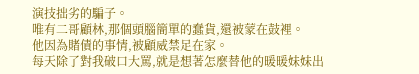演技拙劣的騙子。
唯有二哥顧林,那個頭腦簡單的蠢貨,還被蒙在鼓裡。
他因為賭債的事情,被顧威禁足在家。
每天除了對我破口大罵,就是想著怎麼替他的暖暖妹妹出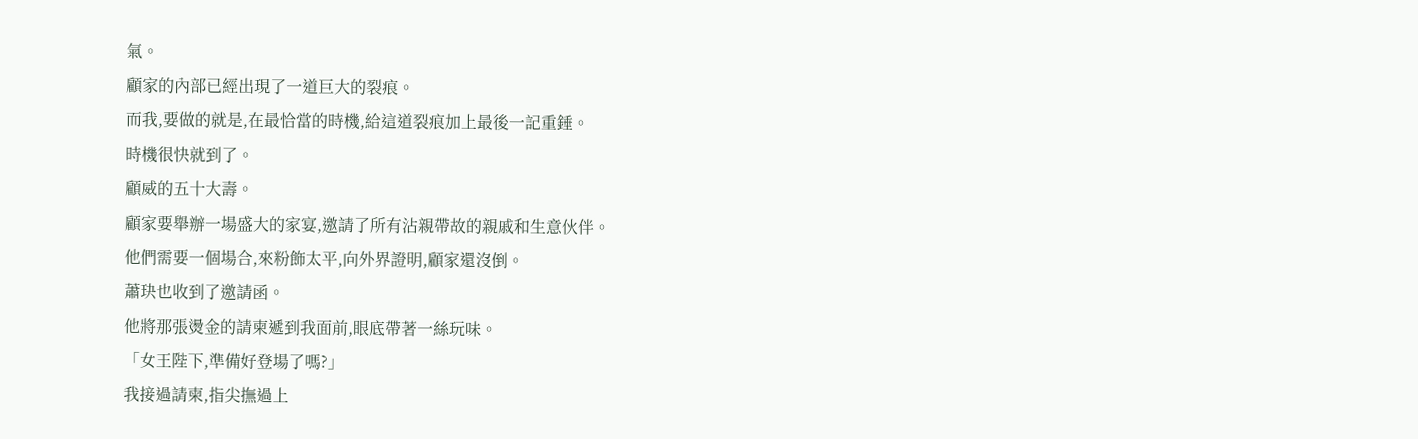氣。
顧家的內部已經出現了一道巨大的裂痕。
而我,要做的就是,在最恰當的時機,給這道裂痕加上最後一記重錘。
時機很快就到了。
顧威的五十大壽。
顧家要舉辦一場盛大的家宴,邀請了所有沾親帶故的親戚和生意伙伴。
他們需要一個場合,來粉飾太平,向外界證明,顧家還沒倒。
蕭玦也收到了邀請函。
他將那張燙金的請柬遞到我面前,眼底帶著一絲玩味。
「女王陛下,準備好登場了嗎?」
我接過請柬,指尖撫過上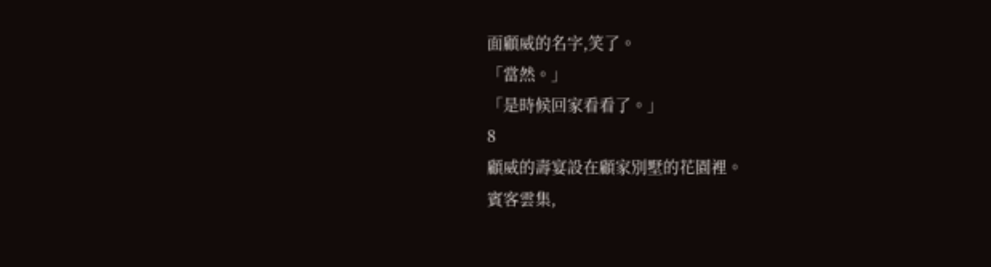面顧威的名字,笑了。
「當然。」
「是時候回家看看了。」
8
顧威的壽宴設在顧家別墅的花園裡。
賓客雲集,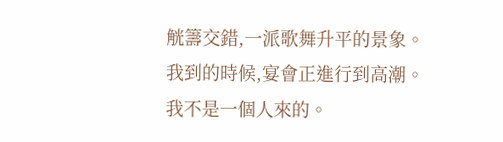觥籌交錯,一派歌舞升平的景象。
我到的時候,宴會正進行到高潮。
我不是一個人來的。